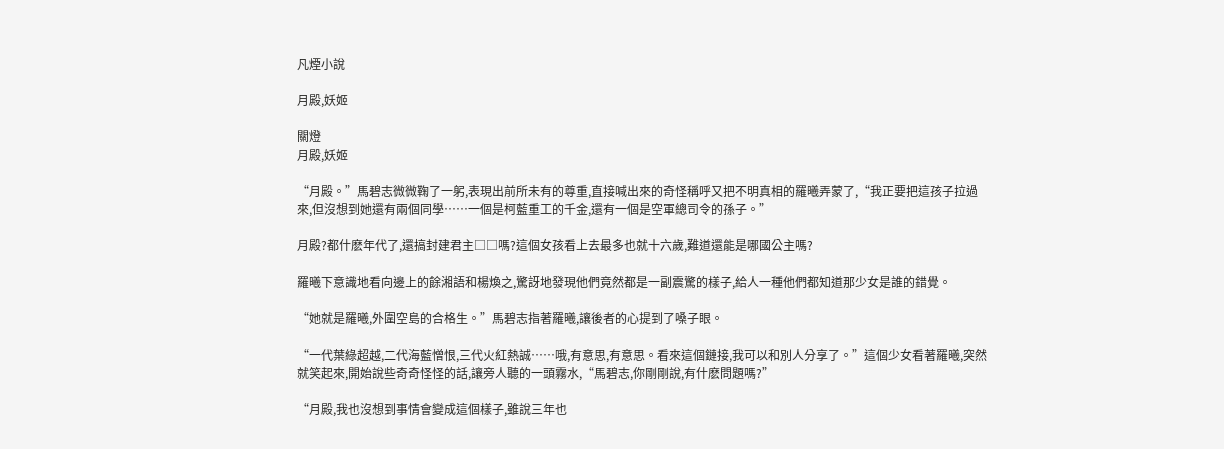凡煙小說

月殿,妖姬

關燈
月殿,妖姬

“月殿。”馬碧志微微鞠了一躬,表現出前所未有的尊重,直接喊出來的奇怪稱呼又把不明真相的羅曦弄蒙了,“我正要把這孩子拉過來,但沒想到她還有兩個同學……一個是柯藍重工的千金,還有一個是空軍總司令的孫子。”

月殿?都什麽年代了,還搞封建君主□□嗎?這個女孩看上去最多也就十六歲,難道還能是哪國公主嗎?

羅曦下意識地看向邊上的餘湘語和楊煥之,驚訝地發現他們竟然都是一副震驚的樣子,給人一種他們都知道那少女是誰的錯覺。

“她就是羅曦,外圍空島的合格生。”馬碧志指著羅曦,讓後者的心提到了嗓子眼。

“一代葉綠超越,二代海藍憎恨,三代火紅熱誠……哦,有意思,有意思。看來這個鏈接,我可以和別人分享了。”這個少女看著羅曦,突然就笑起來,開始說些奇奇怪怪的話,讓旁人聽的一頭霧水,“馬碧志,你剛剛說,有什麽問題嗎?”

“月殿,我也沒想到事情會變成這個樣子,雖說三年也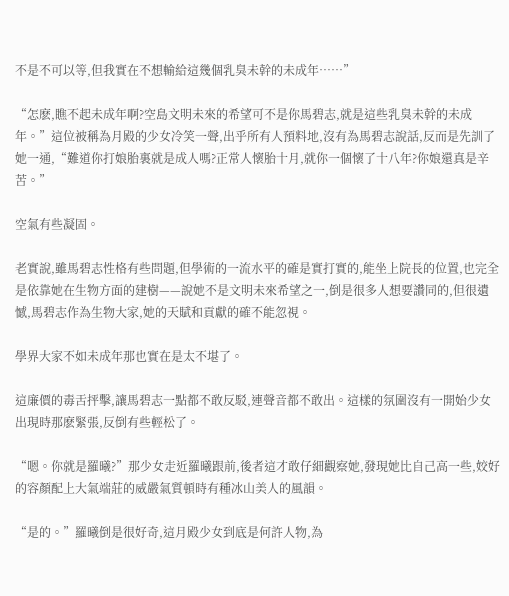不是不可以等,但我實在不想輸給這幾個乳臭未幹的未成年……”

“怎麽,瞧不起未成年啊?空島文明未來的希望可不是你馬碧志,就是這些乳臭未幹的未成年。”這位被稱為月殿的少女冷笑一聲,出乎所有人預料地,沒有為馬碧志說話,反而是先訓了她一通,“難道你打娘胎裏就是成人嗎?正常人懷胎十月,就你一個懷了十八年?你娘還真是辛苦。”

空氣有些凝固。

老實說,雖馬碧志性格有些問題,但學術的一流水平的確是實打實的,能坐上院長的位置,也完全是依靠她在生物方面的建樹——說她不是文明未來希望之一,倒是很多人想要讚同的,但很遺憾,馬碧志作為生物大家,她的天賦和貢獻的確不能忽視。

學界大家不如未成年那也實在是太不堪了。

這廉價的毒舌抨擊,讓馬碧志一點都不敢反駁,連聲音都不敢出。這樣的氛圍沒有一開始少女出現時那麽緊張,反倒有些輕松了。

“嗯。你就是羅曦?”那少女走近羅曦跟前,後者這才敢仔細觀察她,發現她比自己高一些,姣好的容顏配上大氣端莊的威嚴氣質頓時有種冰山美人的風韻。

“是的。”羅曦倒是很好奇,這月殿少女到底是何許人物,為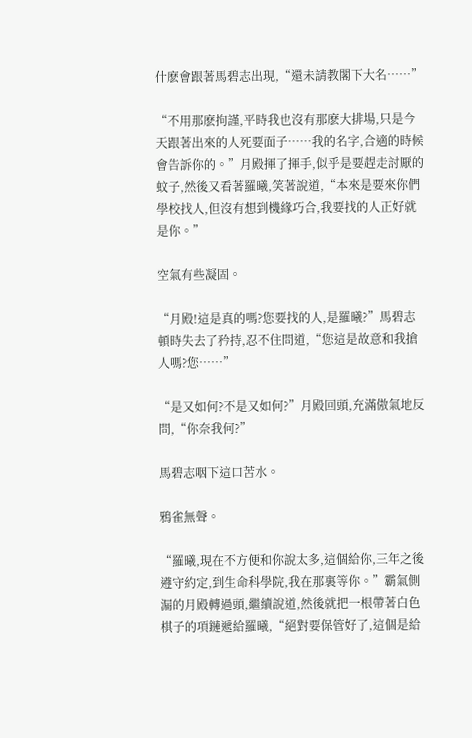什麽會跟著馬碧志出現,“還未請教閣下大名……”

“不用那麽拘謹,平時我也沒有那麽大排場,只是今天跟著出來的人死要面子……我的名字,合適的時候會告訴你的。”月殿揮了揮手,似乎是要趕走討厭的蚊子,然後又看著羅曦,笑著說道,“本來是要來你們學校找人,但沒有想到機緣巧合,我要找的人正好就是你。”

空氣有些凝固。

“月殿!這是真的嗎?您要找的人,是羅曦?”馬碧志頓時失去了矜持,忍不住問道,“您這是故意和我搶人嗎?您……”

“是又如何?不是又如何?”月殿回頭,充滿傲氣地反問,“你奈我何?”

馬碧志咽下這口苦水。

鴉雀無聲。

“羅曦,現在不方便和你說太多,這個給你,三年之後遵守約定,到生命科學院,我在那裏等你。”霸氣側漏的月殿轉過頭,繼續說道,然後就把一根帶著白色棋子的項鏈遞給羅曦,“絕對要保管好了,這個是給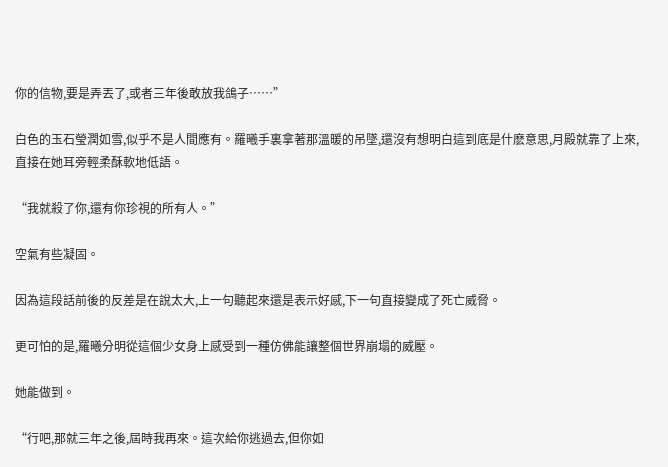你的信物,要是弄丟了,或者三年後敢放我鴿子……”

白色的玉石瑩潤如雪,似乎不是人間應有。羅曦手裏拿著那溫暖的吊墜,還沒有想明白這到底是什麽意思,月殿就靠了上來,直接在她耳旁輕柔酥軟地低語。

“我就殺了你,還有你珍視的所有人。”

空氣有些凝固。

因為這段話前後的反差是在說太大,上一句聽起來還是表示好感,下一句直接變成了死亡威脅。

更可怕的是,羅曦分明從這個少女身上感受到一種仿佛能讓整個世界崩塌的威壓。

她能做到。

“行吧,那就三年之後,屆時我再來。這次給你逃過去,但你如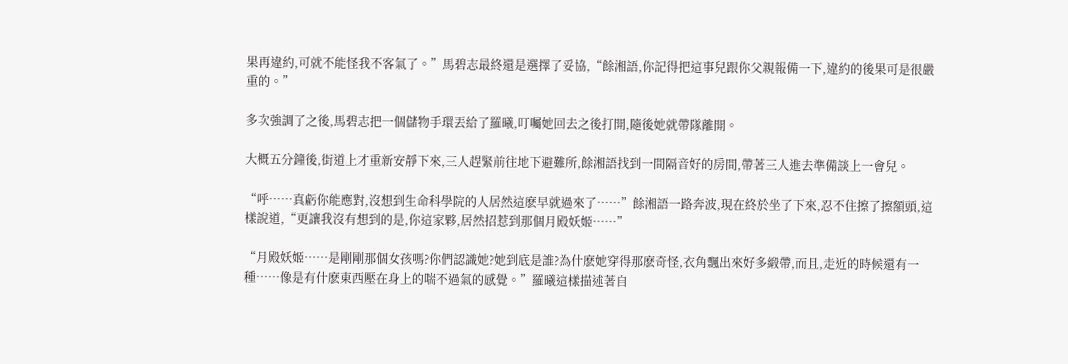果再違約,可就不能怪我不客氣了。”馬碧志最終還是選擇了妥協,“餘湘語,你記得把這事兒跟你父親報備一下,違約的後果可是很嚴重的。”

多次強調了之後,馬碧志把一個儲物手環丟給了羅曦,叮囑她回去之後打開,隨後她就帶隊離開。

大概五分鐘後,街道上才重新安靜下來,三人趕緊前往地下避難所,餘湘語找到一間隔音好的房間,帶著三人進去準備談上一會兒。

“呼……真虧你能應對,沒想到生命科學院的人居然這麽早就過來了……”餘湘語一路奔波,現在終於坐了下來,忍不住擦了擦額頭,這樣說道,“更讓我沒有想到的是,你這家夥,居然招惹到那個月殿妖姬……”

“月殿妖姬……是剛剛那個女孩嗎?你們認識她?她到底是誰?為什麽她穿得那麽奇怪,衣角飄出來好多緞帶,而且,走近的時候還有一種……像是有什麽東西壓在身上的喘不過氣的感覺。”羅曦這樣描述著自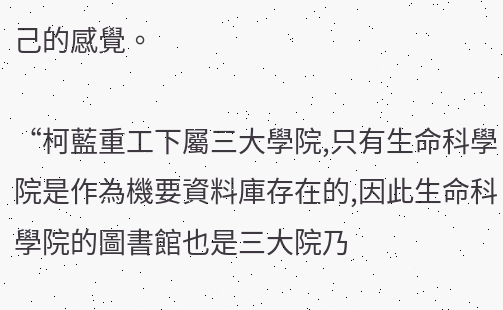己的感覺。

“柯藍重工下屬三大學院,只有生命科學院是作為機要資料庫存在的,因此生命科學院的圖書館也是三大院乃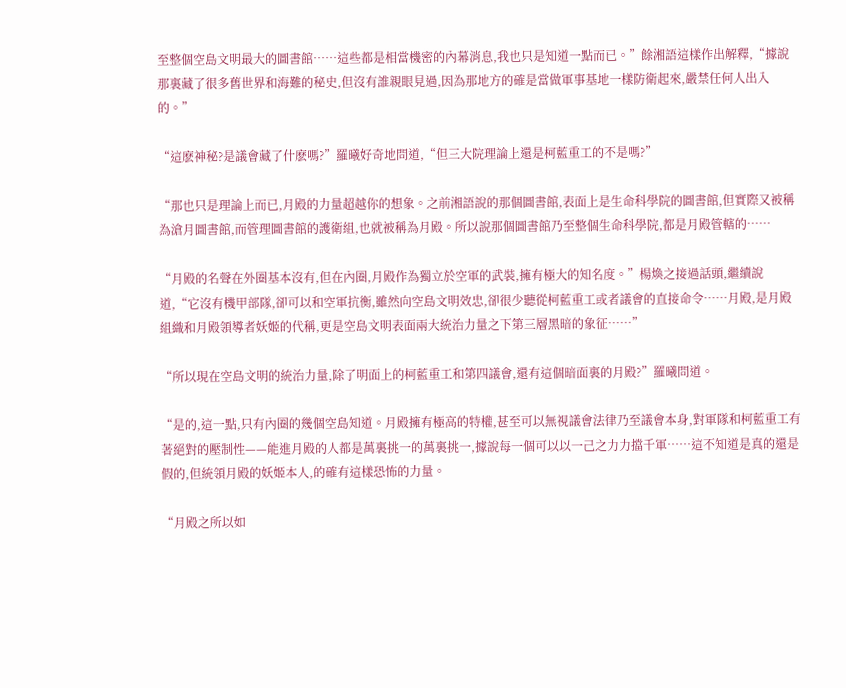至整個空島文明最大的圖書館……這些都是相當機密的內幕消息,我也只是知道一點而已。”餘湘語這樣作出解釋,“據說那裏藏了很多舊世界和海難的秘史,但沒有誰親眼見過,因為那地方的確是當做軍事基地一樣防衛起來,嚴禁任何人出入的。”

“這麽神秘?是議會藏了什麽嗎?”羅曦好奇地問道,“但三大院理論上還是柯藍重工的不是嗎?”

“那也只是理論上而已,月殿的力量超越你的想象。之前湘語說的那個圖書館,表面上是生命科學院的圖書館,但實際又被稱為滄月圖書館,而管理圖書館的護衛組,也就被稱為月殿。所以說那個圖書館乃至整個生命科學院,都是月殿管轄的……

“月殿的名聲在外圈基本沒有,但在內圈,月殿作為獨立於空軍的武裝,擁有極大的知名度。”楊煥之接過話頭,繼續說道,“它沒有機甲部隊,卻可以和空軍抗衡,雖然向空島文明效忠,卻很少聽從柯藍重工或者議會的直接命令……月殿,是月殿組織和月殿領導者妖姬的代稱,更是空島文明表面兩大統治力量之下第三層黑暗的象征……”

“所以現在空島文明的統治力量,除了明面上的柯藍重工和第四議會,還有這個暗面裏的月殿?”羅曦問道。

“是的,這一點,只有內圈的幾個空島知道。月殿擁有極高的特權,甚至可以無視議會法律乃至議會本身,對軍隊和柯藍重工有著絕對的壓制性——能進月殿的人都是萬裏挑一的萬裏挑一,據說每一個可以以一己之力力擋千軍……這不知道是真的還是假的,但統領月殿的妖姬本人,的確有這樣恐怖的力量。

“月殿之所以如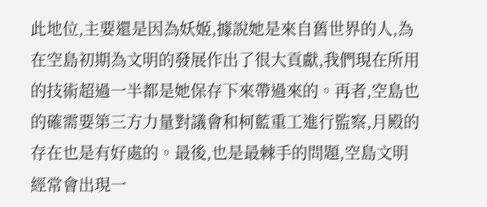此地位,主要還是因為妖姬,據說她是來自舊世界的人,為在空島初期為文明的發展作出了很大貢獻,我們現在所用的技術超過一半都是她保存下來帶過來的。再者,空島也的確需要第三方力量對議會和柯藍重工進行監察,月殿的存在也是有好處的。最後,也是最棘手的問題,空島文明經常會出現一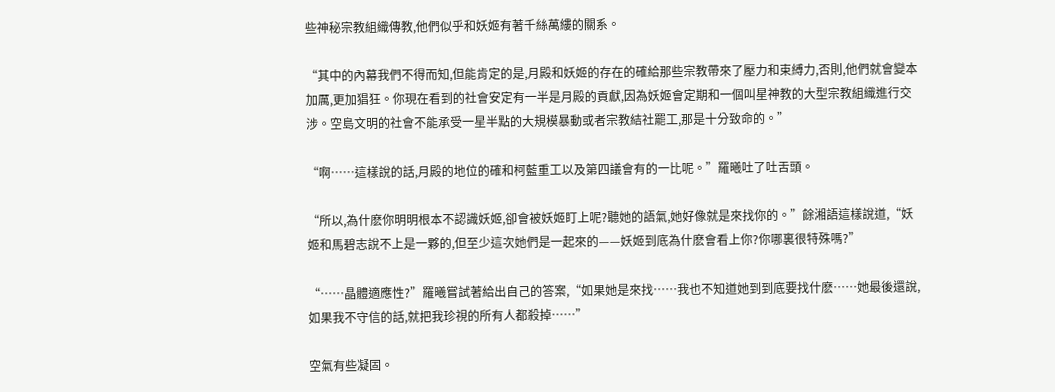些神秘宗教組織傳教,他們似乎和妖姬有著千絲萬縷的關系。

“其中的內幕我們不得而知,但能肯定的是,月殿和妖姬的存在的確給那些宗教帶來了壓力和束縛力,否則,他們就會變本加厲,更加猖狂。你現在看到的社會安定有一半是月殿的貢獻,因為妖姬會定期和一個叫星神教的大型宗教組織進行交涉。空島文明的社會不能承受一星半點的大規模暴動或者宗教結社罷工,那是十分致命的。”

“啊……這樣說的話,月殿的地位的確和柯藍重工以及第四議會有的一比呢。”羅曦吐了吐舌頭。

“所以,為什麽你明明根本不認識妖姬,卻會被妖姬盯上呢?聽她的語氣,她好像就是來找你的。”餘湘語這樣說道,“妖姬和馬碧志說不上是一夥的,但至少這次她們是一起來的——妖姬到底為什麽會看上你?你哪裏很特殊嗎?”

“……晶體適應性?”羅曦嘗試著給出自己的答案,“如果她是來找……我也不知道她到到底要找什麽……她最後還說,如果我不守信的話,就把我珍視的所有人都殺掉……”

空氣有些凝固。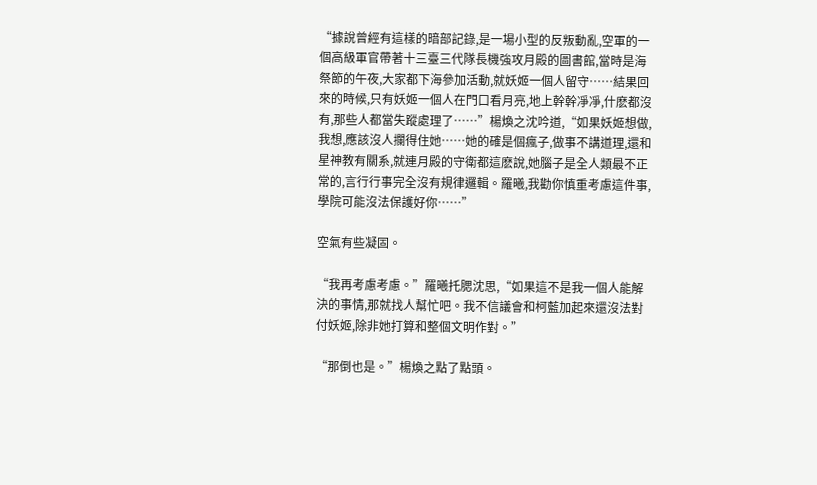“據說曾經有這樣的暗部記錄,是一場小型的反叛動亂,空軍的一個高級軍官帶著十三臺三代隊長機強攻月殿的圖書館,當時是海祭節的午夜,大家都下海參加活動,就妖姬一個人留守……結果回來的時候,只有妖姬一個人在門口看月亮,地上幹幹凈凈,什麽都沒有,那些人都當失蹤處理了……”楊煥之沈吟道,“如果妖姬想做,我想,應該沒人攔得住她……她的確是個瘋子,做事不講道理,還和星神教有關系,就連月殿的守衛都這麽說,她腦子是全人類最不正常的,言行行事完全沒有規律邏輯。羅曦,我勸你慎重考慮這件事,學院可能沒法保護好你……”

空氣有些凝固。

“我再考慮考慮。”羅曦托腮沈思,“如果這不是我一個人能解決的事情,那就找人幫忙吧。我不信議會和柯藍加起來還沒法對付妖姬,除非她打算和整個文明作對。”

“那倒也是。”楊煥之點了點頭。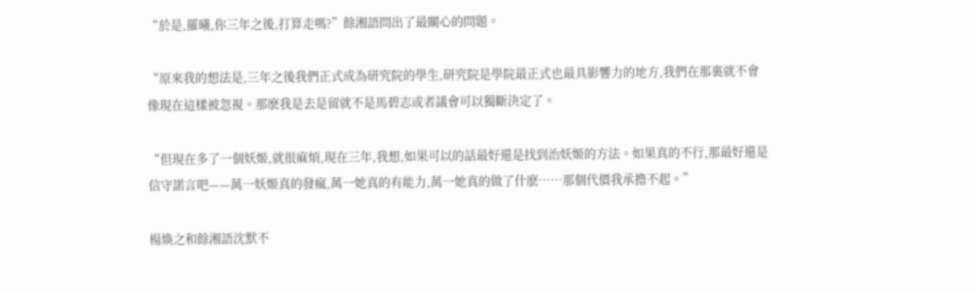“於是,羅曦,你三年之後,打算走嗎?”餘湘語問出了最關心的問題。

“原來我的想法是,三年之後我們正式成為研究院的學生,研究院是學院最正式也最具影響力的地方,我們在那裏就不會像現在這樣被忽視。那麽我是去是留就不是馬碧志或者議會可以獨斷決定了。

“但現在多了一個妖姬,就很麻煩,現在三年,我想,如果可以的話最好還是找到治妖姬的方法。如果真的不行,那最好還是信守諾言吧——萬一妖姬真的發瘋,萬一她真的有能力,萬一她真的做了什麽……那個代價我承擔不起。”

楊煥之和餘湘語沈默不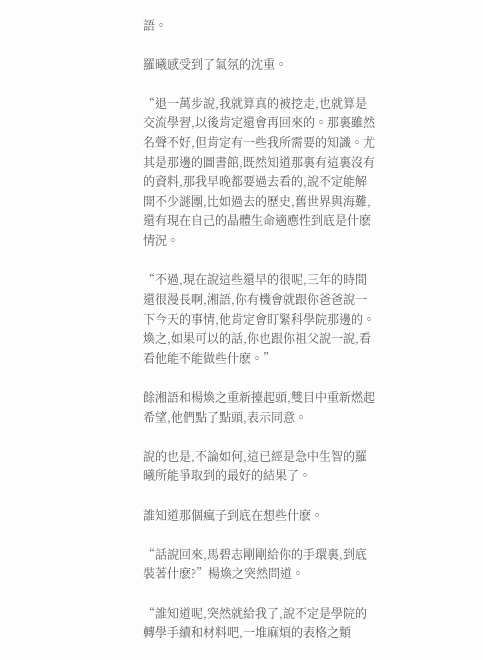語。

羅曦感受到了氣氛的沈重。

“退一萬步說,我就算真的被挖走,也就算是交流學習,以後肯定還會再回來的。那裏雖然名聲不好,但肯定有一些我所需要的知識。尤其是那邊的圖書館,既然知道那裏有這裏沒有的資料,那我早晚都要過去看的,說不定能解開不少謎團,比如過去的歷史,舊世界與海難,還有現在自己的晶體生命適應性到底是什麽情況。

“不過,現在說這些還早的很呢,三年的時間還很漫長啊,湘語,你有機會就跟你爸爸說一下今天的事情,他肯定會盯緊科學院那邊的。煥之,如果可以的話,你也跟你祖父說一說,看看他能不能做些什麽。”

餘湘語和楊煥之重新擡起頭,雙目中重新燃起希望,他們點了點頭,表示同意。

說的也是,不論如何,這已經是急中生智的羅曦所能爭取到的最好的結果了。

誰知道那個瘋子到底在想些什麽。

“話說回來,馬碧志剛剛給你的手環裏,到底裝著什麽?”楊煥之突然問道。

“誰知道呢,突然就給我了,說不定是學院的轉學手續和材料吧,一堆麻煩的表格之類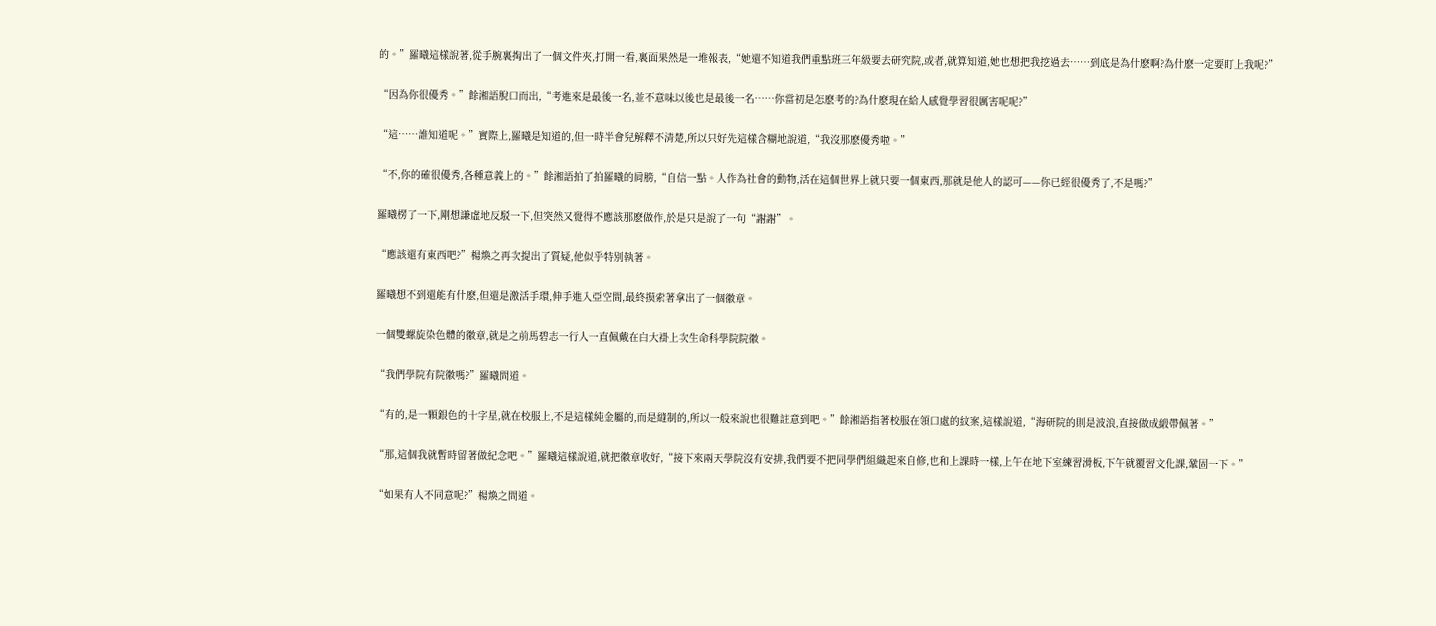的。”羅曦這樣說著,從手腕裏掏出了一個文件夾,打開一看,裏面果然是一堆報表,“她還不知道我們重點班三年級要去研究院,或者,就算知道,她也想把我挖過去……到底是為什麽啊?為什麽一定要盯上我呢?”

“因為你很優秀。”餘湘語脫口而出,“考進來是最後一名,並不意味以後也是最後一名……你當初是怎麽考的?為什麽現在給人感覺學習很厲害呢呢?”

“這……誰知道呢。”實際上,羅曦是知道的,但一時半會兒解釋不清楚,所以只好先這樣含糊地說道,“我沒那麽優秀啦。”

“不,你的確很優秀,各種意義上的。”餘湘語拍了拍羅曦的肩膀,“自信一點。人作為社會的動物,活在這個世界上就只要一個東西,那就是他人的認可——你已經很優秀了,不是嗎?”

羅曦楞了一下,剛想謙虛地反駁一下,但突然又覺得不應該那麽做作,於是只是說了一句“謝謝”。

“應該還有東西吧?”楊煥之再次提出了質疑,他似乎特別執著。

羅曦想不到還能有什麽,但還是激活手環,伸手進入亞空間,最終摸索著拿出了一個徽章。

一個雙螺旋染色體的徽章,就是之前馬碧志一行人一直佩戴在白大褂上次生命科學院院徽。

“我們學院有院徽嗎?”羅曦問道。

“有的,是一顆銀色的十字星,就在校服上,不是這樣純金屬的,而是縫制的,所以一般來說也很難註意到吧。”餘湘語指著校服在領口處的紋案,這樣說道,“海研院的則是波浪,直接做成緞帶佩著。”

“那,這個我就暫時留著做紀念吧。”羅曦這樣說道,就把徽章收好,“接下來兩天學院沒有安排,我們要不把同學們組織起來自修,也和上課時一樣,上午在地下室練習滑板,下午就覆習文化課,鞏固一下。”

“如果有人不同意呢?”楊煥之問道。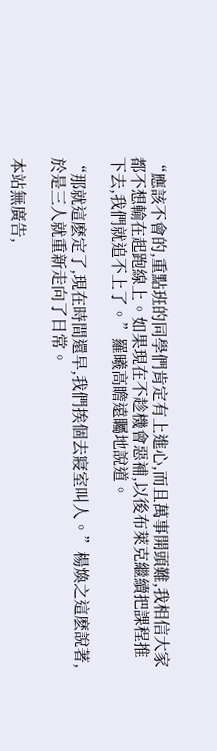“應該不會的,重點班的同學們肯定有上進心,而且萬事開頭難,我相信大家都不想輸在起跑線上。如果現在不趁機會惡補,以後布萊克繼續把課程推下去,我們就追不上了。”羅曦高瞻遠矚地說道。

“那就這麽定了,現在時間還早,我們挨個去寢室叫人。”楊煥之這麽說著,於是三人就重新走向了日常。

本站無廣告,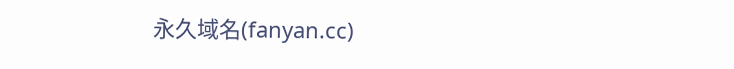永久域名(fanyan.cc)